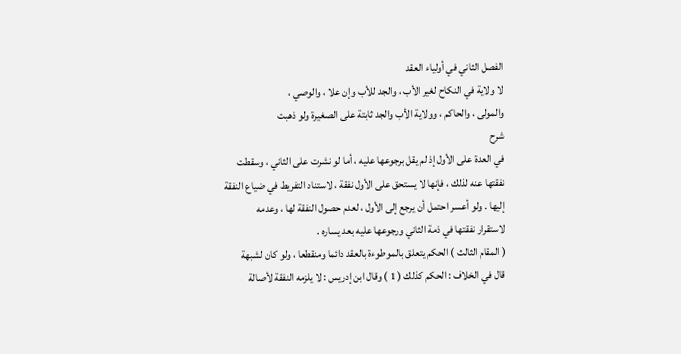الفصل الثاني في أولياء العقد
لا ولاية في النكاح لغير الأب ، والجد للأب وإن علا ، والوصي ،
والمولى ، والحاكم ، وولاية الأب والجد ثابتة على الصغيرة ولو ذهبت
شرح
في العدة على الأول إذ لم يقل برجوعها عليه ، أما لو نشرت على الثاني ، وسقطت
نفقتها عنه لذلك ، فإنها لا يستحق على الأول نفقة ، لاستناد التفريط في ضياع النفقة
إليها . ولو أعسر احتمل أن يرجع إلى الأول ، لعدم حصول النفقة لها ، وعدمه
لاستقرار نفقتها في ذمة الثاني ورجوعها عليه بعد يساره .
( المقام الثالث ) الحكم يتعلق بالموطوءة بالعقد دائما ومنقطعا ، ولو كان لشبهة
قال في الخلاف : الحكم كذلك ( 1 ) وقال ابن إدريس : لا يلزمه النفقة لأصالة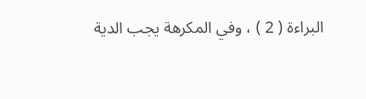البراءة ( 2 ) ، وفي المكرهة يجب الدية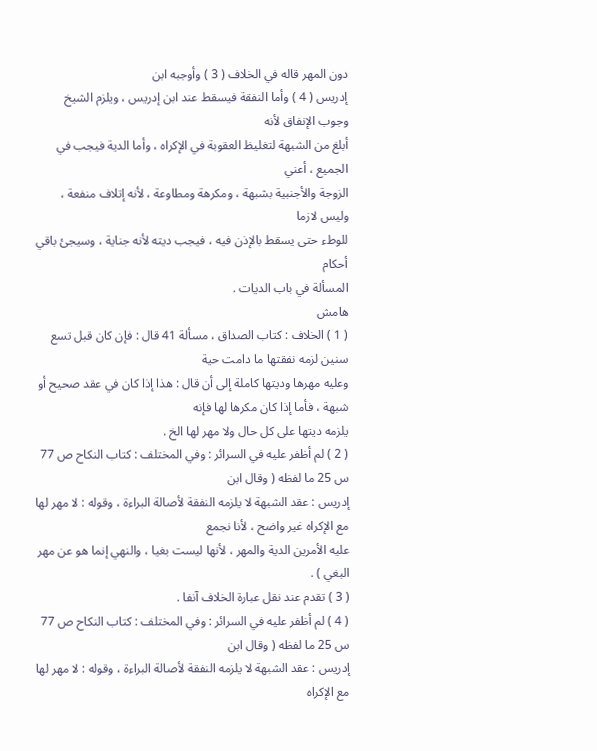دون المهر قاله في الخلاف ( 3 ) وأوجبه ابن
إدريس ( 4 ) وأما النفقة فيسقط عند ابن إدريس ، ويلزم الشيخ وجوب الإنفاق لأنه
أبلغ من الشبهة لتغليظ العقوبة في الإكراه ، وأما الدية فيجب في الجميع ، أعني
الزوجة والأجنبية بشبهة ، ومكرهة ومطاوعة ، لأنه إتلاف منفعة ، وليس لازما
للوطء حتى يسقط بالإذن فيه ، فيجب ديته لأنه جناية ، وسيجئ باقي أحكام
المسألة في باب الديات .
هامش
( 1 ) الخلاف : كتاب الصداق ، مسألة 41 قال : فإن كان قبل تسع سنين لزمه نفقتها ما دامت حية
وعليه مهرها وديتها كاملة إلى أن قال : هذا إذا كان في عقد صحيح أو شبهة ، فأما إذا كان مكرها لها فإنه
يلزمه ديتها على كل حال ولا مهر لها الخ .
( 2 ) لم أظفر عليه في السرائر : وفي المختلف : كتاب النكاح ص 77 س 25 ما لفظه ( وقال ابن
إدريس : عقد الشبهة لا يلزمه النفقة لأصالة البراءة ، وقوله : لا مهر لها مع الإكراه غير واضح ، لأنا نجمع
عليه الأمرين الدية والمهر ، لأنها ليست بغيا ، والنهي إنما هو عن مهر البغي ) .
( 3 ) تقدم عند نقل عبارة الخلاف آنفا .
( 4 ) لم أظفر عليه في السرائر : وفي المختلف : كتاب النكاح ص 77 س 25 ما لفظه ( وقال ابن
إدريس : عقد الشبهة لا يلزمه النفقة لأصالة البراءة ، وقوله : لا مهر لها مع الإكراه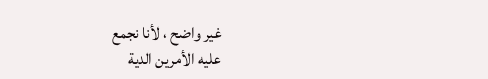غير واضح ، لأنا نجمع
عليه الأمرين الدية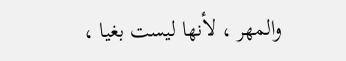والمهر ، لأنها ليست بغيا ،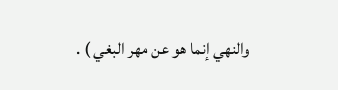والنهي إنما هو عن مهر البغي ) .